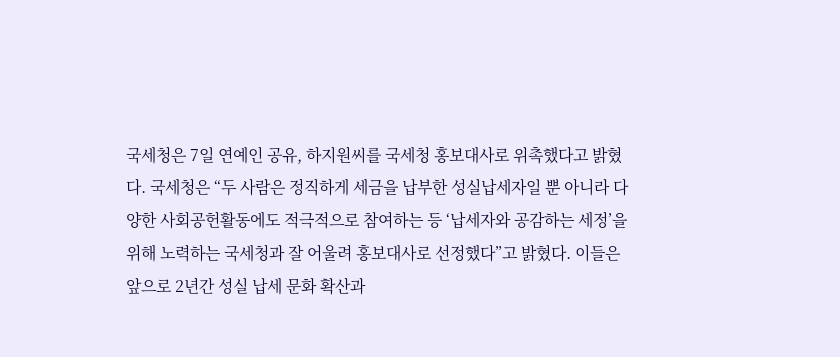국세청은 7일 연예인 공유, 하지원씨를 국세청 홍보대사로 위촉했다고 밝혔다. 국세청은 “두 사람은 정직하게 세금을 납부한 성실납세자일 뿐 아니라 다양한 사회공헌활동에도 적극적으로 참여하는 등 ‘납세자와 공감하는 세정’을 위해 노력하는 국세청과 잘 어울려 홍보대사로 선정했다”고 밝혔다. 이들은 앞으로 2년간 성실 납세 문화 확산과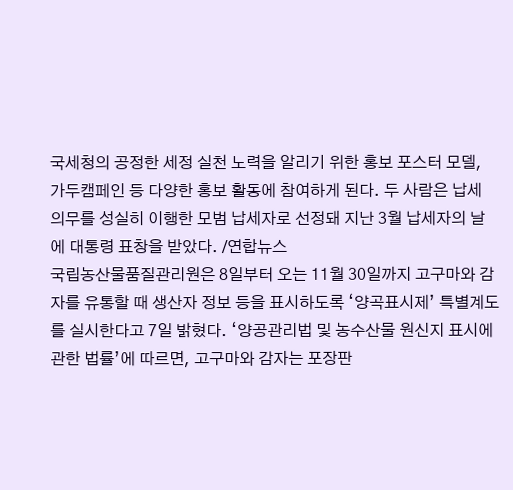국세청의 공정한 세정 실천 노력을 알리기 위한 홍보 포스터 모델, 가두캠페인 등 다양한 홍보 활동에 참여하게 된다. 두 사람은 납세 의무를 성실히 이행한 모범 납세자로 선정돼 지난 3월 납세자의 날에 대통령 표창을 받았다. /연합뉴스
국립농산물품질관리원은 8일부터 오는 11월 30일까지 고구마와 감자를 유통할 때 생산자 정보 등을 표시하도록 ‘양곡표시제’ 특별계도를 실시한다고 7일 밝혔다. ‘양공관리법 및 농수산물 원신지 표시에 관한 법률’에 따르면, 고구마와 감자는 포장판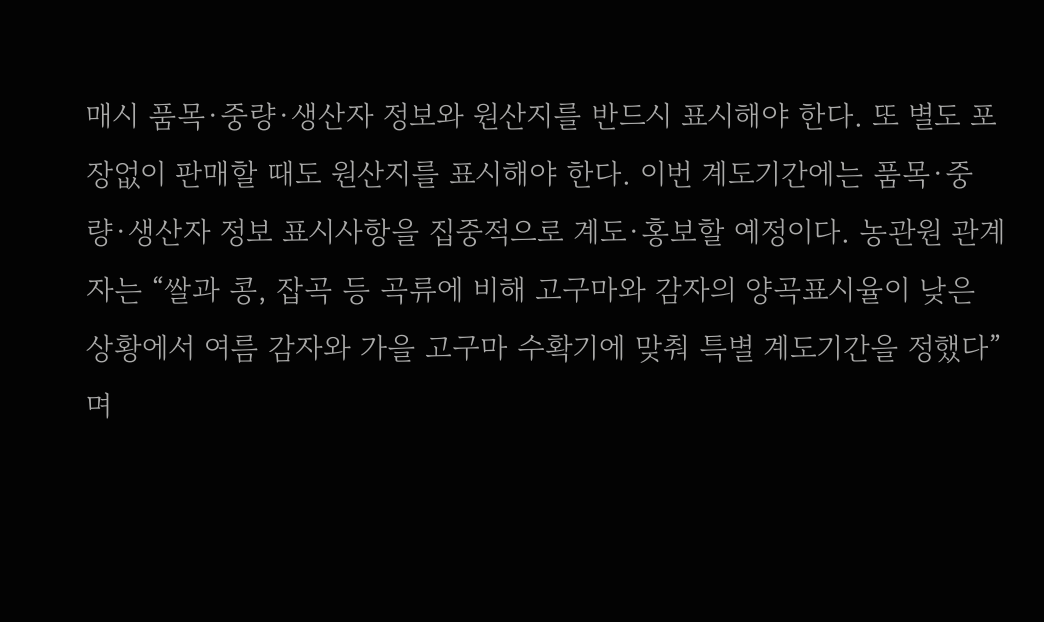매시 품목·중량·생산자 정보와 원산지를 반드시 표시해야 한다. 또 별도 포장없이 판매할 때도 원산지를 표시해야 한다. 이번 계도기간에는 품목·중량·생산자 정보 표시사항을 집중적으로 계도·홍보할 예정이다. 농관원 관계자는 “쌀과 콩, 잡곡 등 곡류에 비해 고구마와 감자의 양곡표시율이 낮은 상황에서 여름 감자와 가을 고구마 수확기에 맞춰 특별 계도기간을 정했다”며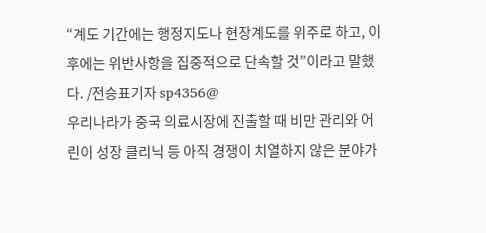“계도 기간에는 행정지도나 현장계도를 위주로 하고, 이후에는 위반사항을 집중적으로 단속할 것”이라고 말했다. /전승표기자 sp4356@
우리나라가 중국 의료시장에 진출할 때 비만 관리와 어린이 성장 클리닉 등 아직 경쟁이 치열하지 않은 분야가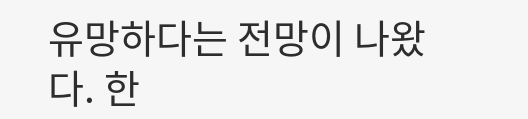유망하다는 전망이 나왔다. 한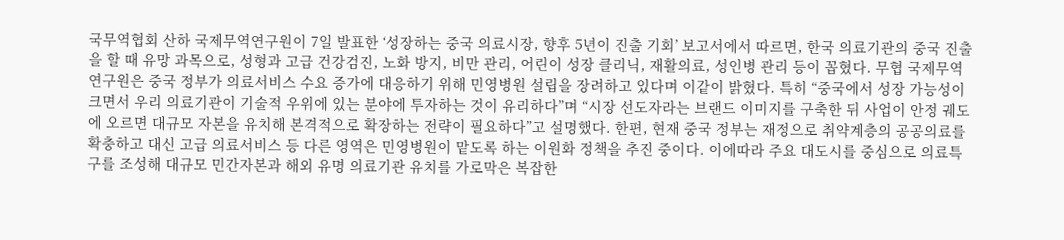국무역협회 산하 국제무역연구원이 7일 발표한 ‘성장하는 중국 의료시장, 향후 5년이 진출 기회’ 보고서에서 따르면, 한국 의료기관의 중국 진출을 할 때 유망 과목으로, 성형과 고급 건강검진, 노화 방지, 비만 관리, 어린이 성장 클리닉, 재활의료, 성인병 관리 등이 꼽혔다. 무협 국제무역연구원은 중국 정부가 의료서비스 수요 증가에 대응하기 위해 민영병원 설립을 장려하고 있다며 이같이 밝혔다. 특히 “중국에서 성장 가능성이 크면서 우리 의료기관이 기술적 우위에 있는 분야에 투자하는 것이 유리하다”며 “시장 선도자라는 브랜드 이미지를 구축한 뒤 사업이 안정 궤도에 오르면 대규모 자본을 유치해 본격적으로 확장하는 전략이 필요하다”고 설명했다. 한편, 현재 중국 정부는 재정으로 취약계층의 공공의료를 확충하고 대신 고급 의료서비스 등 다른 영역은 민영병원이 맡도록 하는 이원화 정책을 추진 중이다. 이에따라 주요 대도시를 중심으로 의료특구를 조성해 대규모 민간자본과 해외 유명 의료기관 유치를 가로막은 복잡한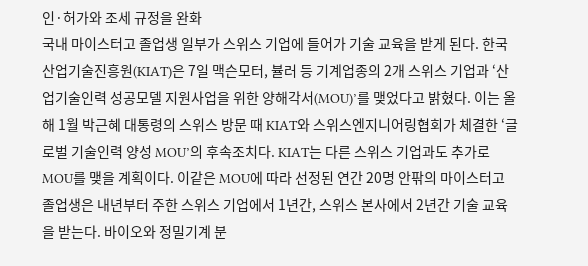인·허가와 조세 규정을 완화
국내 마이스터고 졸업생 일부가 스위스 기업에 들어가 기술 교육을 받게 된다. 한국산업기술진흥원(KIAT)은 7일 맥슨모터, 뷸러 등 기계업종의 2개 스위스 기업과 ‘산업기술인력 성공모델 지원사업을 위한 양해각서(MOU)’를 맺었다고 밝혔다. 이는 올해 1월 박근혜 대통령의 스위스 방문 때 KIAT와 스위스엔지니어링협회가 체결한 ‘글로벌 기술인력 양성 MOU’의 후속조치다. KIAT는 다른 스위스 기업과도 추가로 MOU를 맺을 계획이다. 이같은 MOU에 따라 선정된 연간 20명 안팎의 마이스터고 졸업생은 내년부터 주한 스위스 기업에서 1년간, 스위스 본사에서 2년간 기술 교육을 받는다. 바이오와 정밀기계 분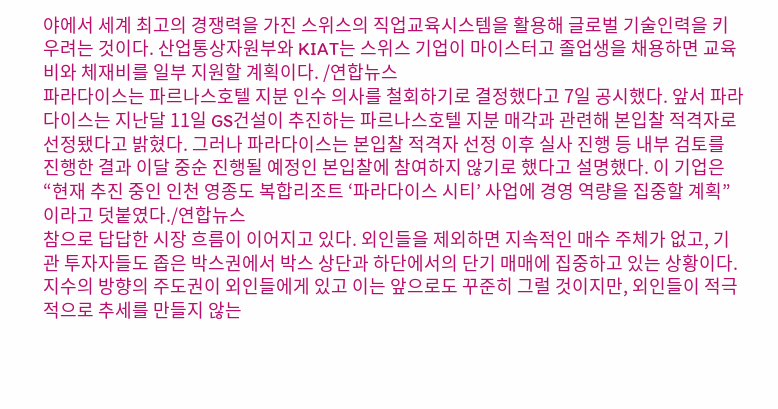야에서 세계 최고의 경쟁력을 가진 스위스의 직업교육시스템을 활용해 글로벌 기술인력을 키우려는 것이다. 산업통상자원부와 KIAT는 스위스 기업이 마이스터고 졸업생을 채용하면 교육비와 체재비를 일부 지원할 계획이다. /연합뉴스
파라다이스는 파르나스호텔 지분 인수 의사를 철회하기로 결정했다고 7일 공시했다. 앞서 파라다이스는 지난달 11일 GS건설이 추진하는 파르나스호텔 지분 매각과 관련해 본입찰 적격자로 선정됐다고 밝혔다. 그러나 파라다이스는 본입찰 적격자 선정 이후 실사 진행 등 내부 검토를 진행한 결과 이달 중순 진행될 예정인 본입찰에 참여하지 않기로 했다고 설명했다. 이 기업은 “현재 추진 중인 인천 영종도 복합리조트 ‘파라다이스 시티’ 사업에 경영 역량을 집중할 계획”이라고 덧붙였다./연합뉴스
참으로 답답한 시장 흐름이 이어지고 있다. 외인들을 제외하면 지속적인 매수 주체가 없고, 기관 투자자들도 좁은 박스권에서 박스 상단과 하단에서의 단기 매매에 집중하고 있는 상황이다. 지수의 방향의 주도권이 외인들에게 있고 이는 앞으로도 꾸준히 그럴 것이지만, 외인들이 적극적으로 추세를 만들지 않는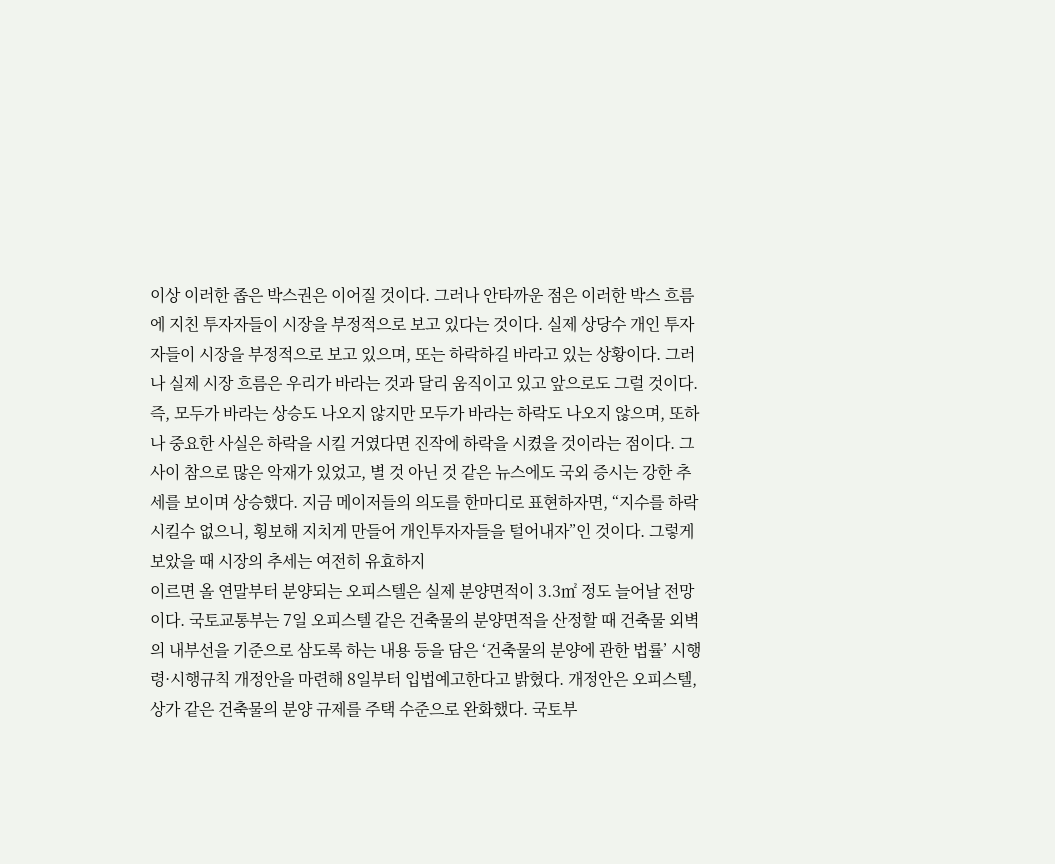이상 이러한 좁은 박스권은 이어질 것이다. 그러나 안타까운 점은 이러한 박스 흐름에 지친 투자자들이 시장을 부정적으로 보고 있다는 것이다. 실제 상당수 개인 투자자들이 시장을 부정적으로 보고 있으며, 또는 하락하길 바라고 있는 상황이다. 그러나 실제 시장 흐름은 우리가 바라는 것과 달리 움직이고 있고 앞으로도 그럴 것이다. 즉, 모두가 바라는 상승도 나오지 않지만 모두가 바라는 하락도 나오지 않으며, 또하나 중요한 사실은 하락을 시킬 거였다면 진작에 하락을 시켰을 것이라는 점이다. 그 사이 참으로 많은 악재가 있었고, 별 것 아닌 것 같은 뉴스에도 국외 증시는 강한 추세를 보이며 상승했다. 지금 메이저들의 의도를 한마디로 표현하자면, “지수를 하락시킬수 없으니, 횡보해 지치게 만들어 개인투자자들을 털어내자”인 것이다. 그렇게 보았을 때 시장의 추세는 여전히 유효하지
이르면 올 연말부터 분양되는 오피스텔은 실제 분양면적이 3.3㎡ 정도 늘어날 전망이다. 국토교통부는 7일 오피스텔 같은 건축물의 분양면적을 산정할 때 건축물 외벽의 내부선을 기준으로 삼도록 하는 내용 등을 담은 ‘건축물의 분양에 관한 법률’ 시행령·시행규칙 개정안을 마련해 8일부터 입법예고한다고 밝혔다. 개정안은 오피스텔, 상가 같은 건축물의 분양 규제를 주택 수준으로 완화했다. 국토부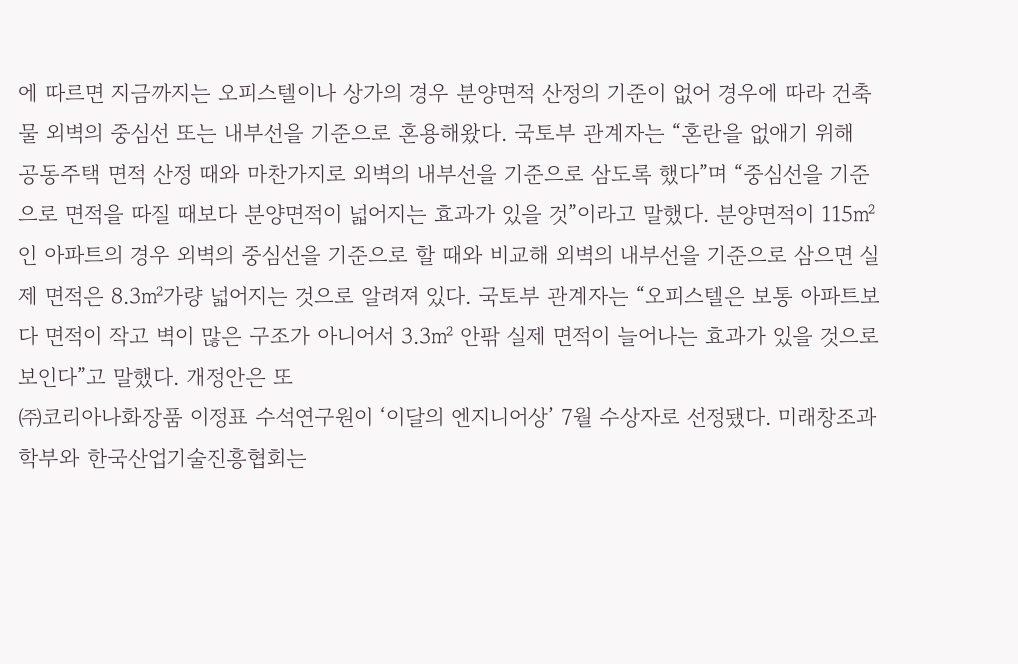에 따르면 지금까지는 오피스텔이나 상가의 경우 분양면적 산정의 기준이 없어 경우에 따라 건축물 외벽의 중심선 또는 내부선을 기준으로 혼용해왔다. 국토부 관계자는 “혼란을 없애기 위해 공동주택 면적 산정 때와 마찬가지로 외벽의 내부선을 기준으로 삼도록 했다”며 “중심선을 기준으로 면적을 따질 때보다 분양면적이 넓어지는 효과가 있을 것”이라고 말했다. 분양면적이 115㎡인 아파트의 경우 외벽의 중심선을 기준으로 할 때와 비교해 외벽의 내부선을 기준으로 삼으면 실제 면적은 8.3㎡가량 넓어지는 것으로 알려져 있다. 국토부 관계자는 “오피스텔은 보통 아파트보다 면적이 작고 벽이 많은 구조가 아니어서 3.3㎡ 안팎 실제 면적이 늘어나는 효과가 있을 것으로 보인다”고 말했다. 개정안은 또
㈜코리아나화장품 이정표 수석연구원이 ‘이달의 엔지니어상’ 7월 수상자로 선정됐다. 미래창조과학부와 한국산업기술진흥협회는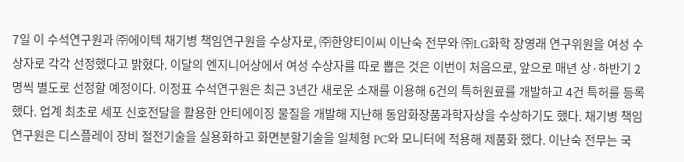7일 이 수석연구원과 ㈜에이텍 채기병 책임연구원을 수상자로, ㈜한양티이씨 이난숙 전무와 ㈜LG화학 장영래 연구위원을 여성 수상자로 각각 선정했다고 밝혔다. 이달의 엔지니어상에서 여성 수상자를 따로 뽑은 것은 이번이 처음으로, 앞으로 매년 상·하반기 2명씩 별도로 선정할 예정이다. 이정표 수석연구원은 최근 3년간 새로운 소재를 이용해 6건의 특허원료를 개발하고 4건 특허를 등록했다. 업계 최초로 세포 신호전달을 활용한 안티에이징 물질을 개발해 지난해 동암화장품과학자상을 수상하기도 했다. 채기병 책임연구원은 디스플레이 장비 절전기술을 실용화하고 화면분할기술을 일체형 PC와 모니터에 적용해 제품화 했다. 이난숙 전무는 국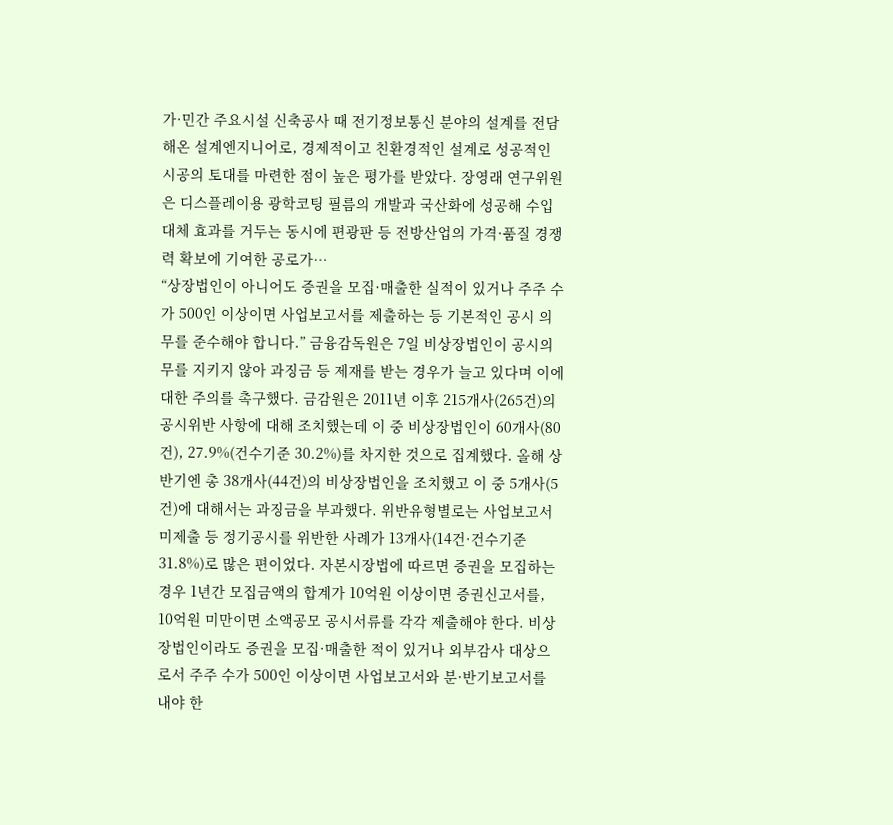가·민간 주요시설 신축공사 때 전기정보통신 분야의 설계를 전담해온 설계엔지니어로, 경제적이고 친환경적인 설계로 성공적인 시공의 토대를 마련한 점이 높은 평가를 받았다. 장영래 연구위원은 디스플레이용 광학코팅 필름의 개발과 국산화에 성공해 수입 대체 효과를 거두는 동시에 편광판 등 전방산업의 가격·품질 경쟁력 확보에 기여한 공로가…
“상장법인이 아니어도 증권을 모집·매출한 실적이 있거나 주주 수가 500인 이상이면 사업보고서를 제출하는 등 기본적인 공시 의무를 준수해야 합니다.” 금융감독원은 7일 비상장법인이 공시의무를 지키지 않아 과징금 등 제재를 받는 경우가 늘고 있다며 이에 대한 주의를 촉구했다. 금감원은 2011년 이후 215개사(265건)의 공시위반 사항에 대해 조치했는데 이 중 비상장법인이 60개사(80건), 27.9%(건수기준 30.2%)를 차지한 것으로 집계했다. 올해 상반기엔 총 38개사(44건)의 비상장법인을 조치했고 이 중 5개사(5건)에 대해서는 과징금을 부과했다. 위반유형별로는 사업보고서 미제출 등 정기공시를 위반한 사례가 13개사(14건·건수기준 31.8%)로 많은 편이었다. 자본시장법에 따르면 증권을 모집하는 경우 1년간 모집금액의 합계가 10억원 이상이면 증권신고서를, 10억원 미만이면 소액공모 공시서류를 각각 제출해야 한다. 비상장법인이라도 증권을 모집·매출한 적이 있거나 외부감사 대상으로서 주주 수가 500인 이상이면 사업보고서와 분·반기보고서를 내야 한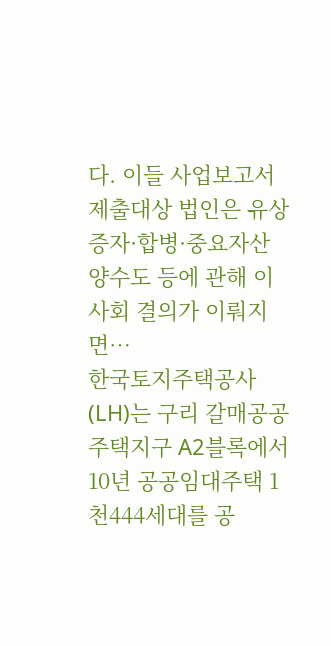다. 이들 사업보고서 제출대상 법인은 유상증자·합병·중요자산 양수도 등에 관해 이사회 결의가 이뤄지면…
한국토지주택공사(LH)는 구리 갈매공공주택지구 A2블록에서 10년 공공임대주택 1천444세대를 공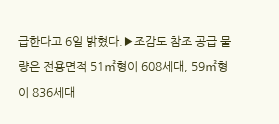급한다고 6일 밝혔다.▶조감도 참조 공급 물량은 전용면적 51㎡형이 608세대, 59㎡형이 836세대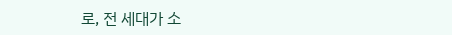로, 전 세대가 소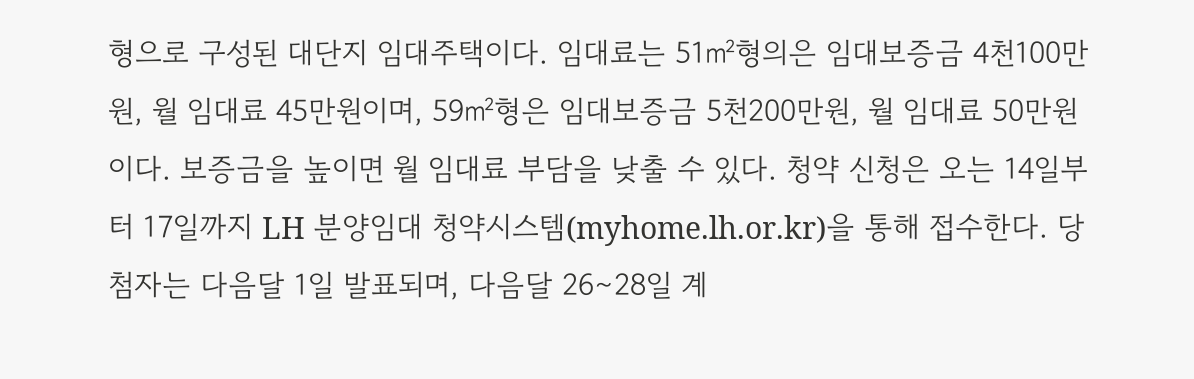형으로 구성된 대단지 임대주택이다. 임대료는 51㎡형의은 임대보증금 4천100만원, 월 임대료 45만원이며, 59㎡형은 임대보증금 5천200만원, 월 임대료 50만원이다. 보증금을 높이면 월 임대료 부담을 낮출 수 있다. 청약 신청은 오는 14일부터 17일까지 LH 분양임대 청약시스템(myhome.lh.or.kr)을 통해 접수한다. 당첨자는 다음달 1일 발표되며, 다음달 26∼28일 계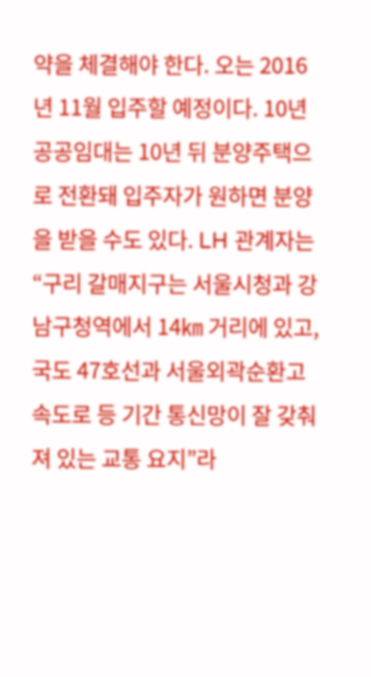약을 체결해야 한다. 오는 2016년 11월 입주할 예정이다. 10년 공공임대는 10년 뒤 분양주택으로 전환돼 입주자가 원하면 분양을 받을 수도 있다. LH 관계자는 “구리 갈매지구는 서울시청과 강남구청역에서 14㎞ 거리에 있고, 국도 47호선과 서울외곽순환고속도로 등 기간 통신망이 잘 갖춰져 있는 교통 요지”라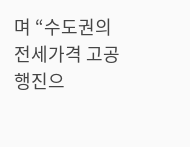며 “수도권의 전세가격 고공행진으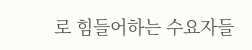로 힘들어하는 수요자들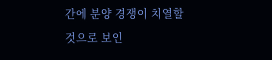간에 분양 경쟁이 치열할 것으로 보인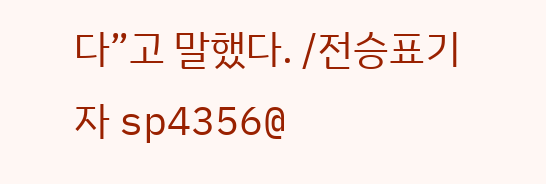다”고 말했다. /전승표기자 sp4356@